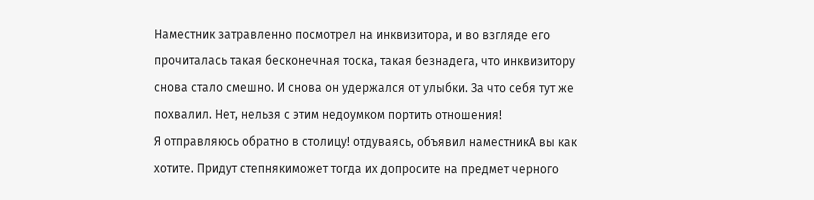Наместник затравленно посмотрел на инквизитора, и во взгляде его прочиталась такая бесконечная тоска, такая безнадега, что инквизитору снова стало смешно. И снова он удержался от улыбки. За что себя тут же похвалил. Нет, нельзя с этим недоумком портить отношения!
Я отправляюсь обратно в столицу! отдуваясь, объявил наместникА вы как хотите. Придут степнякиможет тогда их допросите на предмет черного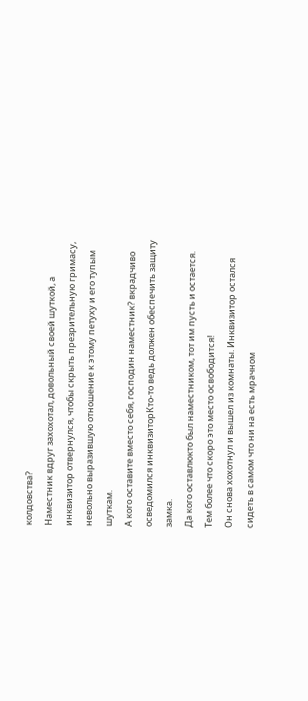колдовства?
Наместник вдруг захохотал, довольный своей шуткой, а инквизитор отвернулся, чтобы скрыть презрительную гримасу, невольно выразившую отношение к этому петуху и его тупым шуткам.
А кого оставите вместо себя, господин наместник? вкрадчиво осведомился инквизиторКто-то ведь должен обеспечить защиту замка.
Да кого оставлюкто был наместником, тот им пусть и остается. Тем более что скоро это место освободится!
Он снова хохотнул и вышел из комнаты. Инквизитор остался сидеть в самом что ни на есть мрачном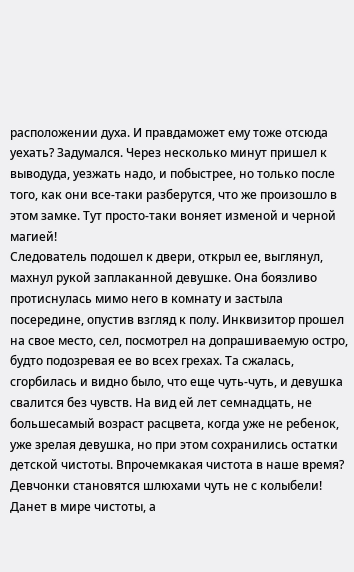расположении духа. И правдаможет ему тоже отсюда уехать? Задумался. Через несколько минут пришел к выводуда, уезжать надо, и побыстрее, но только после того, как они все-таки разберутся, что же произошло в этом замке. Тут просто-таки воняет изменой и черной магией!
Следователь подошел к двери, открыл ее, выглянул, махнул рукой заплаканной девушке. Она боязливо протиснулась мимо него в комнату и застыла посередине, опустив взгляд к полу. Инквизитор прошел на свое место, сел, посмотрел на допрашиваемую остро, будто подозревая ее во всех грехах. Та сжалась, сгорбилась и видно было, что еще чуть-чуть, и девушка свалится без чувств. На вид ей лет семнадцать, не большесамый возраст расцвета, когда уже не ребенок, уже зрелая девушка, но при этом сохранились остатки детской чистоты. Впрочемкакая чистота в наше время? Девчонки становятся шлюхами чуть не с колыбели! Данет в мире чистоты, а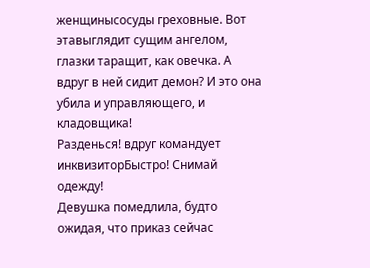женщинысосуды греховные. Вот этавыглядит сущим ангелом, глазки таращит, как овечка. А вдруг в ней сидит демон? И это она убила и управляющего, и кладовщика!
Разденься! вдруг командует инквизиторБыстро! Снимай одежду!
Девушка помедлила, будто ожидая, что приказ сейчас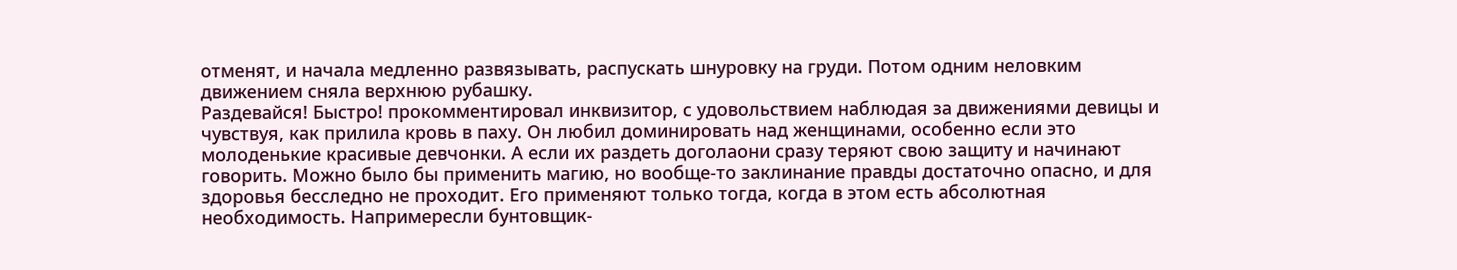отменят, и начала медленно развязывать, распускать шнуровку на груди. Потом одним неловким движением сняла верхнюю рубашку.
Раздевайся! Быстро! прокомментировал инквизитор, с удовольствием наблюдая за движениями девицы и чувствуя, как прилила кровь в паху. Он любил доминировать над женщинами, особенно если это молоденькие красивые девчонки. А если их раздеть доголаони сразу теряют свою защиту и начинают говорить. Можно было бы применить магию, но вообще-то заклинание правды достаточно опасно, и для здоровья бесследно не проходит. Его применяют только тогда, когда в этом есть абсолютная необходимость. Напримересли бунтовщик-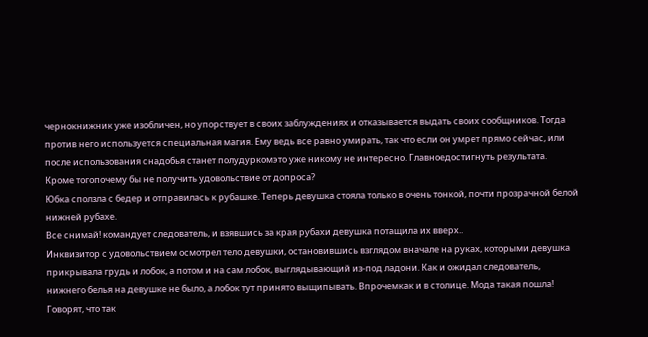чернокнижник уже изобличен, но упорствует в своих заблуждениях и отказывается выдать своих сообщников. Тогда против него используется специальная магия. Ему ведь все равно умирать, так что если он умрет прямо сейчас, или после использования снадобья станет полудуркомэто уже никому не интересно. Главноедостигнуть результата.
Кроме тогопочему бы не получить удовольствие от допроса?
Юбка сползла с бедер и отправилась к рубашке. Теперь девушка стояла только в очень тонкой, почти прозрачной белой нижней рубахе.
Все снимай! командует следователь, и взявшись за края рубахи девушка потащила их вверх..
Инквизитор с удовольствием осмотрел тело девушки, остановившись взглядом вначале на руках, которыми девушка прикрывала грудь и лобок, а потом и на сам лобок, выглядывающий из-под ладони. Как и ожидал следователь, нижнего белья на девушке не было, а лобок тут принято выщипывать. Впрочемкак и в столице. Мода такая пошла! Говорят, что так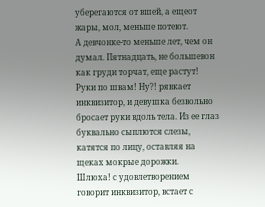уберегаются от вшей, а ещеот жары, мол, меньше потеют.
А девчонке-то меньше лет, чем он думал. Пятнадцать, не большевон как груди торчат, еще растут!
Руки по швам! Ну?! рявкает инквизитор, и девушка безвольно бросает руки вдоль тела. Из ее глаз буквально сыплются слезы, катятся по лицу, оставляя на щеках мокрые дорожки.
Шлюха! с удовлетворением говорит инквизитор, встает с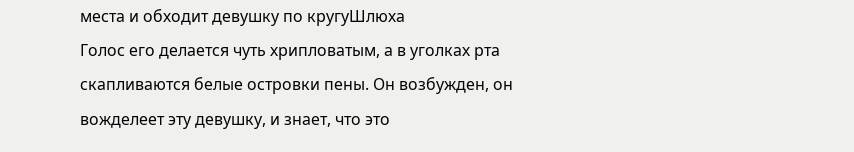места и обходит девушку по кругуШлюха
Голос его делается чуть хрипловатым, а в уголках рта скапливаются белые островки пены. Он возбужден, он вожделеет эту девушку, и знает, что это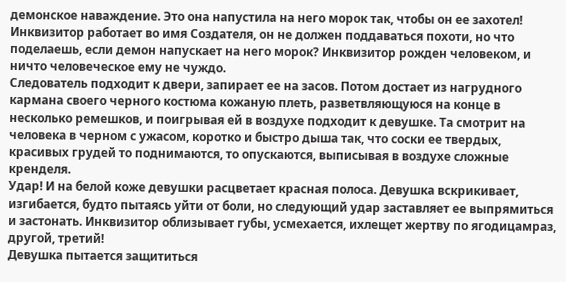демонское наваждение. Это она напустила на него морок так, чтобы он ее захотел! Инквизитор работает во имя Создателя, он не должен поддаваться похоти, но что поделаешь, если демон напускает на него морок? Инквизитор рожден человеком, и ничто человеческое ему не чуждо.
Следователь подходит к двери, запирает ее на засов. Потом достает из нагрудного кармана своего черного костюма кожаную плеть, разветвляющуюся на конце в несколько ремешков, и поигрывая ей в воздухе подходит к девушке. Та смотрит на человека в черном с ужасом, коротко и быстро дыша так, что соски ее твердых, красивых грудей то поднимаются, то опускаются, выписывая в воздухе сложные кренделя.
Удар! И на белой коже девушки расцветает красная полоса. Девушка вскрикивает, изгибается, будто пытаясь уйти от боли, но следующий удар заставляет ее выпрямиться и застонать. Инквизитор облизывает губы, усмехается, ихлещет жертву по ягодицамраз, другой, третий!
Девушка пытается защититься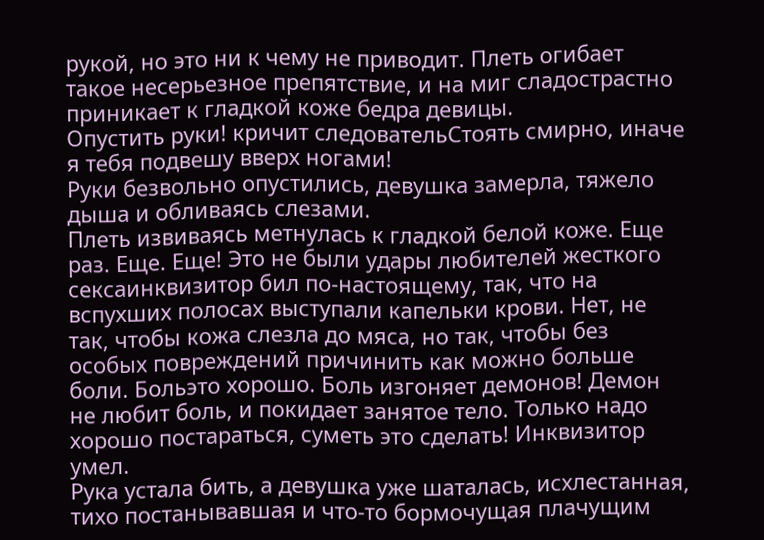рукой, но это ни к чему не приводит. Плеть огибает такое несерьезное препятствие, и на миг сладострастно приникает к гладкой коже бедра девицы.
Опустить руки! кричит следовательСтоять смирно, иначе я тебя подвешу вверх ногами!
Руки безвольно опустились, девушка замерла, тяжело дыша и обливаясь слезами.
Плеть извиваясь метнулась к гладкой белой коже. Еще раз. Еще. Еще! Это не были удары любителей жесткого сексаинквизитор бил по-настоящему, так, что на вспухших полосах выступали капельки крови. Нет, не так, чтобы кожа слезла до мяса, но так, чтобы без особых повреждений причинить как можно больше боли. Больэто хорошо. Боль изгоняет демонов! Демон не любит боль, и покидает занятое тело. Только надо хорошо постараться, суметь это сделать! Инквизитор умел.
Рука устала бить, а девушка уже шаталась, исхлестанная, тихо постанывавшая и что-то бормочущая плачущим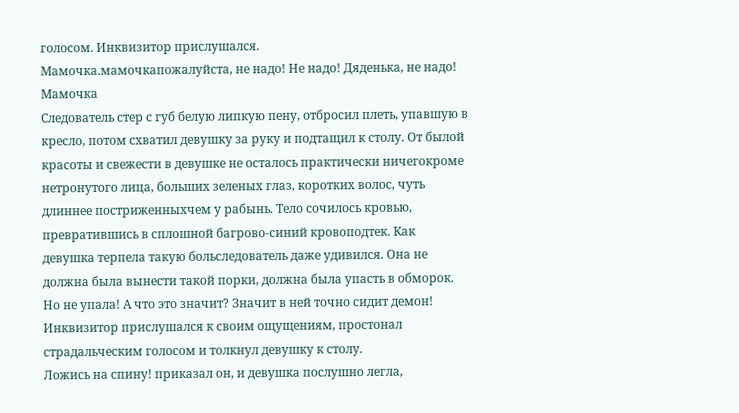голосом. Инквизитор прислушался.
Мамочка.мамочкапожалуйста, не надо! Не надо! Дяденька, не надо! Мамочка
Следователь стер с губ белую липкую пену, отбросил плеть, упавшую в кресло, потом схватил девушку за руку и подтащил к столу. От былой красоты и свежести в девушке не осталось практически ничегокроме нетронутого лица, больших зеленых глаз, коротких волос, чуть длиннее постриженныхчем у рабынь. Тело сочилось кровью, превратившись в сплошной багрово-синий кровоподтек. Как девушка терпела такую больследователь даже удивился. Она не должна была вынести такой порки, должна была упасть в обморок. Но не упала! А что это значит? Значит в ней точно сидит демон!
Инквизитор прислушался к своим ощущениям, простонал страдальческим голосом и толкнул девушку к столу.
Ложись на спину! приказал он, и девушка послушно легла,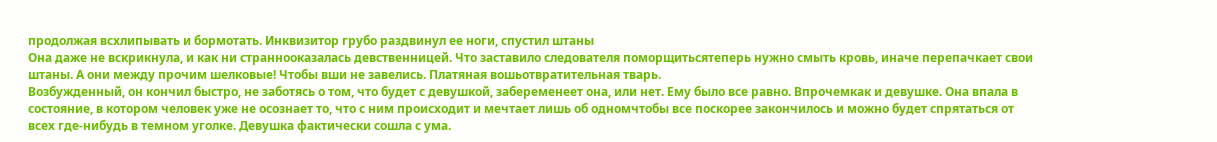продолжая всхлипывать и бормотать. Инквизитор грубо раздвинул ее ноги, спустил штаны
Она даже не вскрикнула, и как ни страннооказалась девственницей. Что заставило следователя поморщитьсятеперь нужно смыть кровь, иначе перепачкает свои штаны. А они между прочим шелковые! Чтобы вши не завелись. Платяная вошьотвратительная тварь.
Возбужденный, он кончил быстро, не заботясь о том, что будет с девушкой, забеременеет она, или нет. Ему было все равно. Впрочемкак и девушке. Она впала в состояние, в котором человек уже не осознает то, что с ним происходит и мечтает лишь об одномчтобы все поскорее закончилось и можно будет спрятаться от всех где-нибудь в темном уголке. Девушка фактически сошла с ума.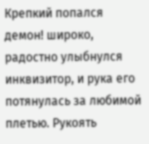Крепкий попался демон! широко, радостно улыбнулся инквизитор, и рука его потянулась за любимой плетью. Рукоять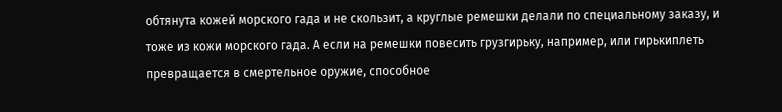обтянута кожей морского гада и не скользит, а круглые ремешки делали по специальному заказу, и тоже из кожи морского гада. А если на ремешки повесить грузгирьку, например, или гирькиплеть превращается в смертельное оружие, способное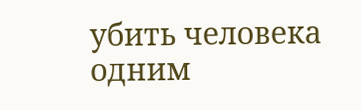убить человека одним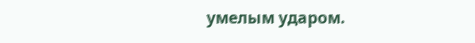умелым ударом.